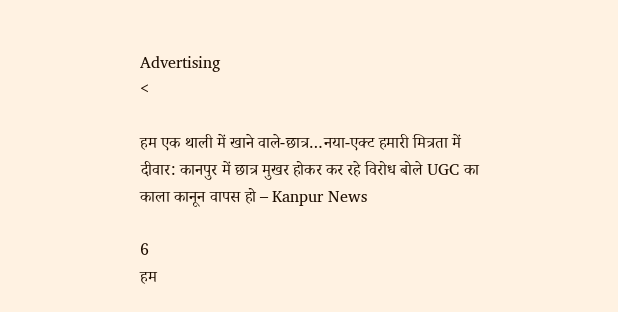Advertising
<

हम एक थाली में खाने वाले-छात्र…नया-एक्ट हमारी मित्रता में दीवार: कानपुर में छात्र मुखर होकर कर रहे विरोध बोले UGC का काला कानून वापस हो – Kanpur News

6
हम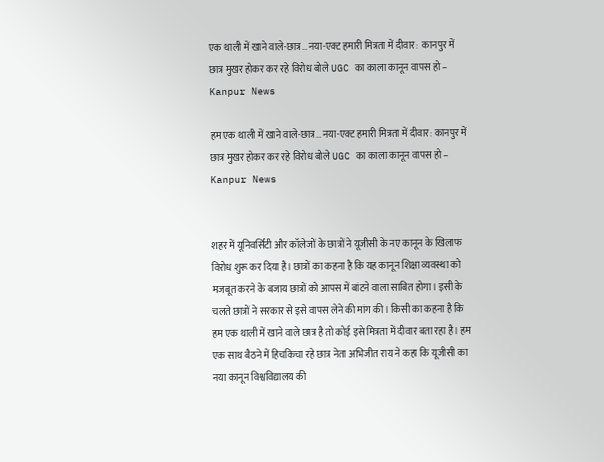एक थाली में खाने वाले-छात्र…नया-एक्ट हमारी मित्रता में दीवार:  कानपुर में छात्र मुखर होकर कर रहे विरोध बोले UGC का काला कानून वापस हो – Kanpur News

हम एक थाली में खाने वाले-छात्र…नया-एक्ट हमारी मित्रता में दीवार: कानपुर में छात्र मुखर होकर कर रहे विरोध बोले UGC का काला कानून वापस हो – Kanpur News


शहर में यूनिवर्सिटी और कॉलेजों के छात्रों ने यूजीसी के नए कानून के खिलाफ विरोध शुरू कर दिया है। छात्रों का कहना है कि यह कानून शिक्षा व्यवस्था को मजबूत करने के बजाय छात्रों को आपस में बांटने वाला साबित होगा। इसी के चलते छात्रों ने सरकार से इसे वापस लेने की मांग की। किसी का कहना है कि हम एक थाली में खाने वाले छात्र है तो कोई इसे मित्रता में दीवार बता रहा है। हम एक साथ बैठने में हिचकिचा रहे छात्र नेता अभिजीत राय ने कहा कि यूजीसी का नया कानून विश्वविद्यालय की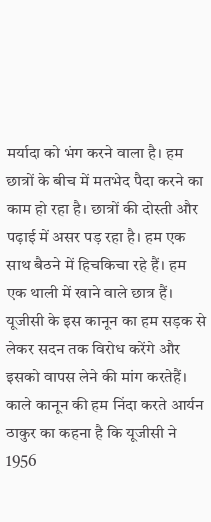मर्यादा को भंग करने वाला है। हम छात्रों के बीच में मतभेद पैदा करने का काम हो रहा है। छात्रों की दोस्ती और पढ़ाई में असर पड़ रहा है। हम एक साथ बैठने में हिचकिचा रहे हैं। हम एक थाली में खाने वाले छात्र हैं। यूजीसी के इस कानून का हम सड़क से लेकर सदन तक विरोध करेंगे और इसको वापस लेने की मांग करतेहैं। काले कानून की हम निंदा करते आर्यन ठाकुर का कहना है कि यूजीसी ने 1956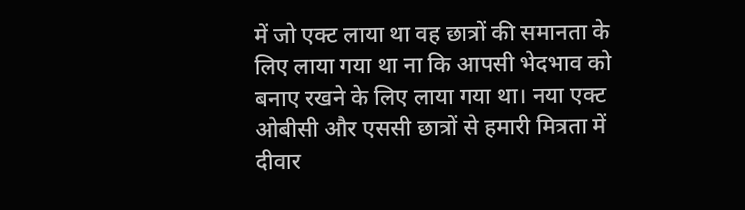में जो एक्ट लाया था वह छात्रों की समानता के लिए लाया गया था ना कि आपसी भेदभाव को बनाए रखने के लिए लाया गया था। नया एक्ट ओबीसी और एससी छात्रों से हमारी मित्रता में दीवार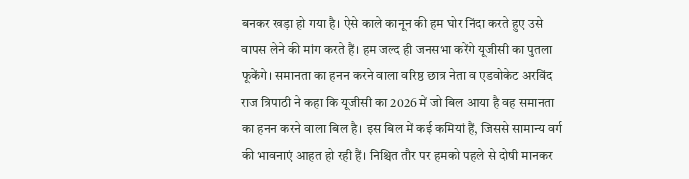बनकर खड़ा हो गया है। ऐसे काले कानून की हम घोर निंदा करते हुए उसे वापस लेने की मांग करते हैं। हम जल्द ही जनसभा करेंगे यूजीसी का पुतला फूकेंगे। समानता का हनन करने वाला वरिष्ठ छात्र नेता व एडवोकेट अरविंद राज त्रिपाठी ने कहा कि यूजीसी का 2026 में जो बिल आया है वह समानता का हनन करने वाला बिल है। इस बिल में कई कमियां हैं, जिससे सामान्य वर्ग की भावनाएं आहत हो रही हैं। निश्चित तौर पर हमको पहले से दोषी मानकर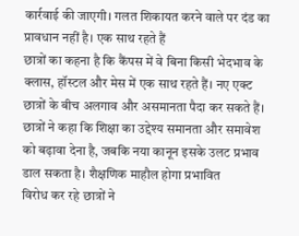कार्रवाई की जाएगी। गलत शिकायत करने वाले पर दंड का प्रावधान नहीं है। एक साथ रहते हैं
छात्रों का कहना है कि कैंपस में वे बिना किसी भेदभाव के क्लास, हॉस्टल और मेस में एक साथ रहते हैं। नए एक्ट छात्रों के बीच अलगाव और असमानता पैदा कर सकते हैं। छात्रों ने कहा कि शिक्षा का उद्देश्य समानता और समावेश को बढ़ावा देना है, जबकि नया कानून इसके उलट प्रभाव डाल सकता है। शैक्षणिक माहौल होगा प्रभावित
विरोध कर रहे छात्रों ने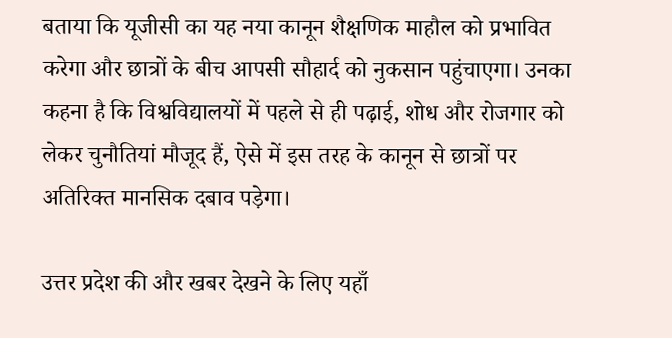बताया कि यूजीसी का यह नया कानून शैक्षणिक माहौल को प्रभावित करेगा और छात्रों के बीच आपसी सौहार्द को नुकसान पहुंचाएगा। उनका कहना है कि विश्वविद्यालयों में पहले से ही पढ़ाई, शोध और रोजगार को लेकर चुनौतियां मौजूद हैं, ऐसे में इस तरह के कानून से छात्रों पर अतिरिक्त मानसिक दबाव पड़ेगा।

उत्तर प्रदेश की और खबर देखने के लिए यहाँ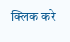क्लिक करे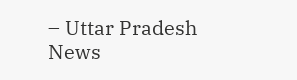– Uttar Pradesh News